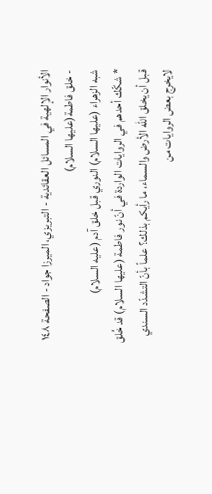الأنوار الإلهية في المسائل العقائدية - التبريزي، الميرزا جواد - الصفحة ١٤٨ - خلق فاطمة(عليها السلام)
شبه الزهراء (عليها السلام) النوري قبل خلق آدم (عليه السلام)
* شكّك أحدهم في الروايات الواردة في أنّ نور فاطمة (عليها السلام) قد خُلق قبل أن يخلق اللّه الأرض والسماء، ما رأيكم بذلك؟ علماً بأنّ التشدّد السندي لايخرج بعض الروايات من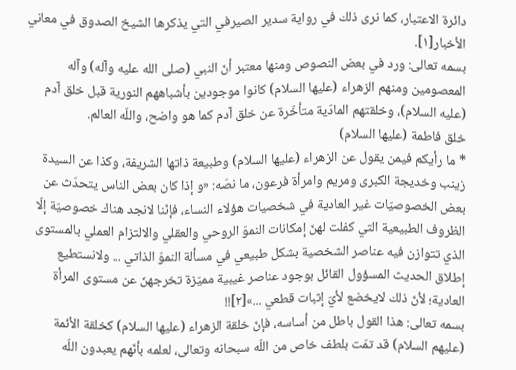دائرة الاعتبار، كما نرى ذلك في رواية سدير الصيرفي التي يذكرها الشيخ الصدوق في معاني الأخبار[١].
بسمه تعالى: ورد في بعض النصوص ومنها معتبر أنّ النبي (صلى الله عليه وآله) وآله المعصومين ومنهم الزهراء (عليها السلام) كانوا موجودين بأشباههم النورية قبل خلق آدم (عليه السلام)، وخلقتهم المادّية متأخّرة عن خلق آدم كما هو واضح، واللّه العالم.
خلق فاطمة (عليها السلام)
* ما رأيكم فيمن يقول عن الزهراء (عليها السلام) وطبيعة ذاتها الشريفة، وكذا عن السيدة زينب وخديجة الكبرى ومريم وامرأة فرعون، ما نصّه: «و إذا كان بعض الناس يتحدّث عن بعض الخصوصيّات غير العادية في شخصيات هؤلاء النساء، فإنّنا لانجد هناك خصوصيّة إلّا الظروف الطبيعية التي كفلت لهنّ إمكانات النموّ الروحي والعقلي والالتزام العملي بالمستوى الذي تتوازن فيه عناصر الشخصية بشكل طبيعي في مسألة النموّ الذاتي ... ولانستطيع إطلاق الحديث المسؤول القائل بوجود عناصر غيبية مميّزة تخرجهنّ عن مستوى المرأة العادية؛ لأنّ ذلك لايخضع لأيّ إثبات قطعي ...»[٢]!!
بسمه تعالى: هذا القول باطل من أساسه، فإنّ خلقة الزهراء (عليها السلام) كخلقة الأئمة (عليهم السلام) قد تمّت بلطف خاص من اللّه سبحانه وتعالى، لعلمه بأنّهم يعبدون اللّه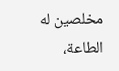مخلصين له الطاعة،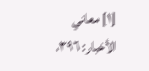[١] معاني الأخبار: ٣٩٦،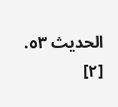الحديث ٥٣.
[٢]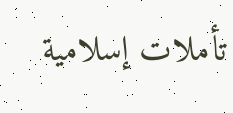تأملات إسلامية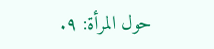حول المرأة: ٩.